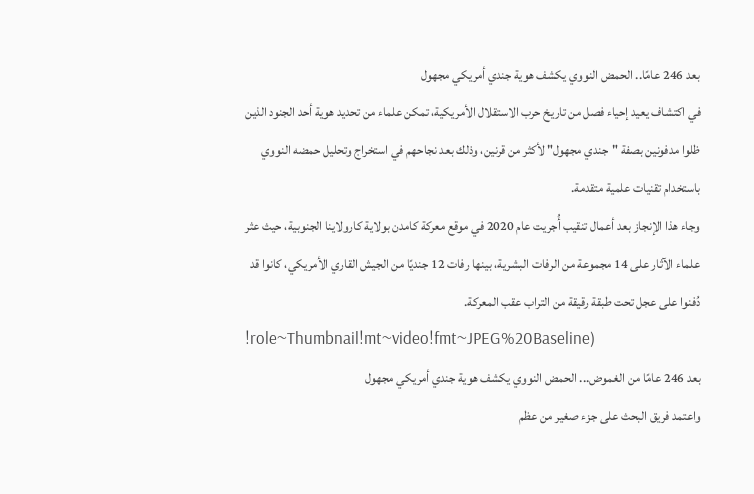بعد 246 عامًا.. الحمض النووي يكشف هوية جندي أمريكي مجهول
في اكتشاف يعيد إحياء فصل من تاريخ حرب الاستقلال الأمريكية، تمكن علماء من تحديد هوية أحد الجنود الذين ظلوا مدفونين بصفة "جندي مجهول" لأكثر من قرنين، وذلك بعد نجاحهم في استخراج وتحليل حمضه النووي باستخدام تقنيات علمية متقدمة.
وجاء هذا الإنجاز بعد أعمال تنقيب أُجريت عام 2020 في موقع معركة كامدن بولاية كارولاينا الجنوبية، حيث عثر علماء الآثار على 14 مجموعة من الرفات البشرية، بينها رفات 12 جنديًا من الجيش القاري الأمريكي، كانوا قد دُفنوا على عجل تحت طبقة رقيقة من التراب عقب المعركة.
!role~Thumbnail!mt~video!fmt~JPEG%20Baseline)
بعد 246 عامًا من الغموض... الحمض النووي يكشف هوية جندي أمريكي مجهول
واعتمد فريق البحث على جزء صغير من عظم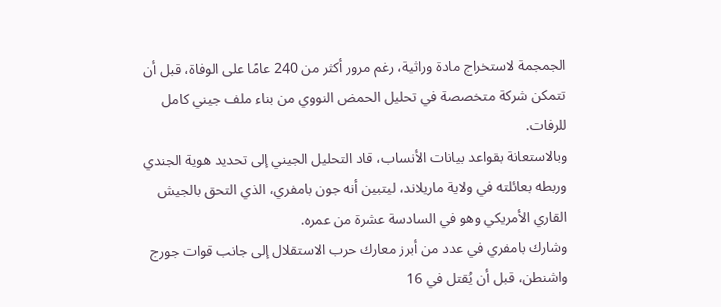الجمجمة لاستخراج مادة وراثية، رغم مرور أكثر من 240 عامًا على الوفاة، قبل أن تتمكن شركة متخصصة في تحليل الحمض النووي من بناء ملف جيني كامل للرفات.
وبالاستعانة بقواعد بيانات الأنساب، قاد التحليل الجيني إلى تحديد هوية الجندي وربطه بعائلته في ولاية ماريلاند، ليتبين أنه جون بامفري، الذي التحق بالجيش القاري الأمريكي وهو في السادسة عشرة من عمره.
وشارك بامفري في عدد من أبرز معارك حرب الاستقلال إلى جانب قوات جورج واشنطن، قبل أن يُقتل في 16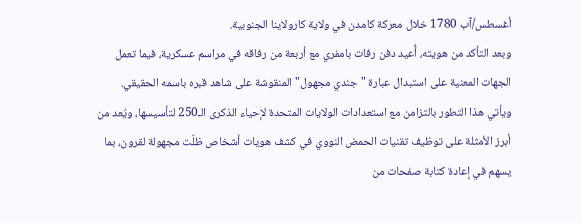أغسطس/آب 1780 خلال معركة كامدن في ولاية كارولاينا الجنوبية.
وبعد التأكد من هويته، أُعيد دفن رفات بامفري مع أربعة من رفاقه في مراسم عسكرية، فيما تعمل الجهات المعنية على استبدال عبارة "جندي مجهول" المنقوشة على شاهد قبره باسمه الحقيقي.
ويأتي هذا التطور بالتزامن مع استعدادات الولايات المتحدة لإحياء الذكرى الـ250 لتأسيسها، ويُعد من أبرز الأمثلة على توظيف تقنيات الحمض النووي في كشف هويات أشخاص ظلّت مجهولة لقرون، بما يسهم في إعادة كتابة صفحات من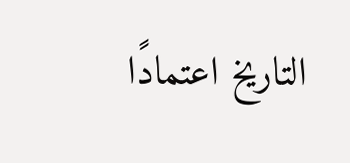التاريخ اعتمادًا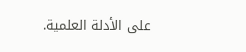على الأدلة العلمية.